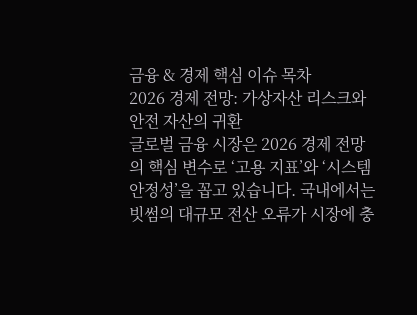금융 & 경제 핵심 이슈 목차
2026 경제 전망: 가상자산 리스크와 안전 자산의 귀환
글로벌 금융 시장은 2026 경제 전망의 핵심 변수로 ‘고용 지표’와 ‘시스템 안정성’을 꼽고 있습니다. 국내에서는 빗썸의 대규모 전산 오류가 시장에 충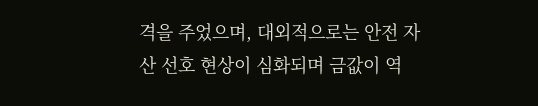격을 주었으며, 대외적으로는 안전 자산 선호 현상이 심화되며 금값이 역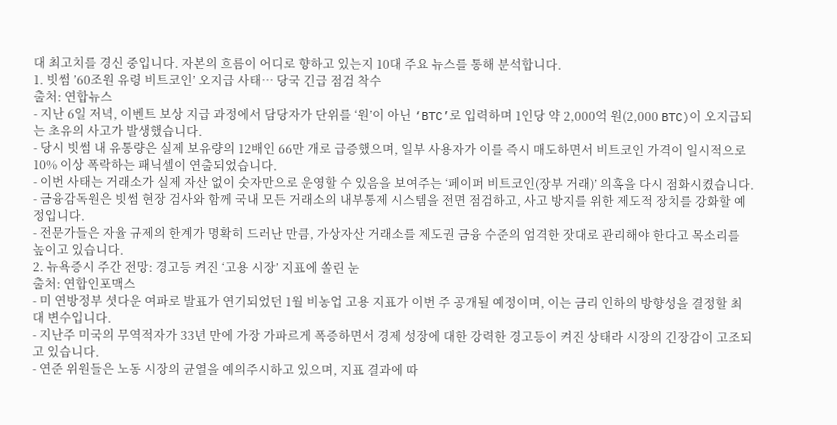대 최고치를 경신 중입니다. 자본의 흐름이 어디로 향하고 있는지 10대 주요 뉴스를 통해 분석합니다.
1. 빗썸 ’60조원 유령 비트코인’ 오지급 사태… 당국 긴급 점검 착수
출처: 연합뉴스
- 지난 6일 저녁, 이벤트 보상 지급 과정에서 담당자가 단위를 ‘원’이 아닌 ‘BTC’로 입력하며 1인당 약 2,000억 원(2,000 BTC)이 오지급되는 초유의 사고가 발생했습니다.
- 당시 빗썸 내 유통량은 실제 보유량의 12배인 66만 개로 급증했으며, 일부 사용자가 이를 즉시 매도하면서 비트코인 가격이 일시적으로 10% 이상 폭락하는 패닉셀이 연출되었습니다.
- 이번 사태는 거래소가 실제 자산 없이 숫자만으로 운영할 수 있음을 보여주는 ‘페이퍼 비트코인(장부 거래)’ 의혹을 다시 점화시켰습니다.
- 금융감독원은 빗썸 현장 검사와 함께 국내 모든 거래소의 내부통제 시스템을 전면 점검하고, 사고 방지를 위한 제도적 장치를 강화할 예정입니다.
- 전문가들은 자율 규제의 한계가 명확히 드러난 만큼, 가상자산 거래소를 제도권 금융 수준의 엄격한 잣대로 관리해야 한다고 목소리를 높이고 있습니다.
2. 뉴욕증시 주간 전망: 경고등 켜진 ‘고용 시장’ 지표에 쏠린 눈
출처: 연합인포맥스
- 미 연방정부 셧다운 여파로 발표가 연기되었던 1월 비농업 고용 지표가 이번 주 공개될 예정이며, 이는 금리 인하의 방향성을 결정할 최대 변수입니다.
- 지난주 미국의 무역적자가 33년 만에 가장 가파르게 폭증하면서 경제 성장에 대한 강력한 경고등이 켜진 상태라 시장의 긴장감이 고조되고 있습니다.
- 연준 위원들은 노동 시장의 균열을 예의주시하고 있으며, 지표 결과에 따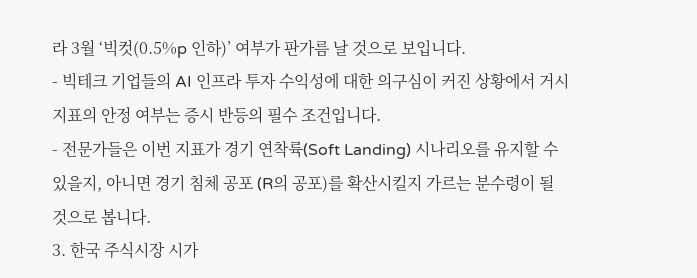라 3월 ‘빅컷(0.5%p 인하)’ 여부가 판가름 날 것으로 보입니다.
- 빅테크 기업들의 AI 인프라 투자 수익성에 대한 의구심이 커진 상황에서 거시 지표의 안정 여부는 증시 반등의 필수 조건입니다.
- 전문가들은 이번 지표가 경기 연착륙(Soft Landing) 시나리오를 유지할 수 있을지, 아니면 경기 침체 공포 (R의 공포)를 확산시킬지 가르는 분수령이 될 것으로 봅니다.
3. 한국 주식시장 시가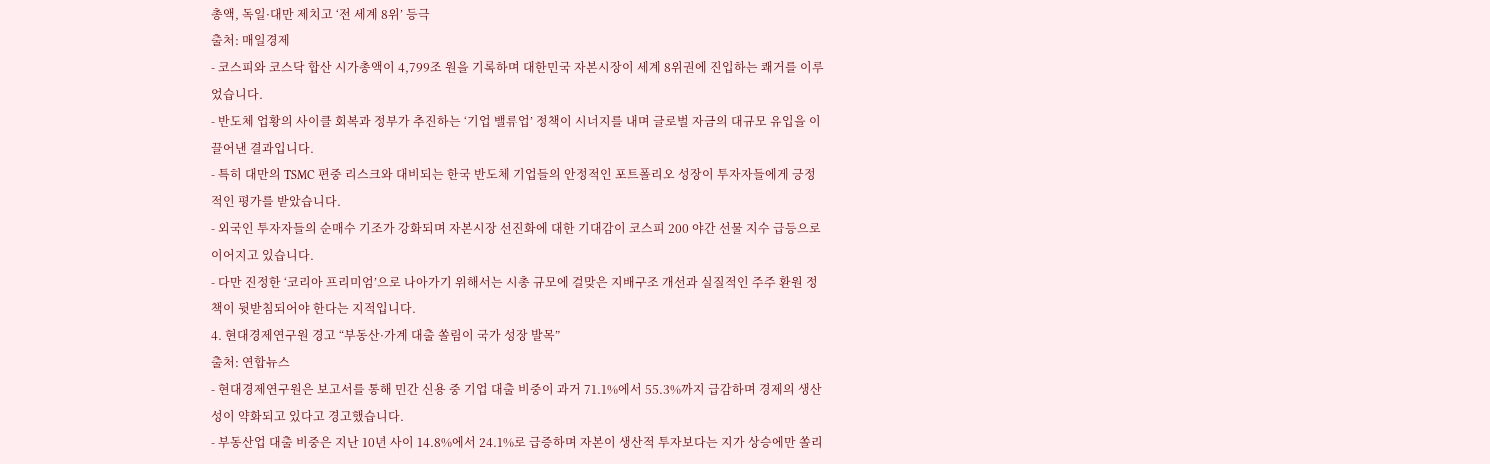총액, 독일·대만 제치고 ‘전 세계 8위’ 등극
출처: 매일경제
- 코스피와 코스닥 합산 시가총액이 4,799조 원을 기록하며 대한민국 자본시장이 세계 8위권에 진입하는 쾌거를 이루었습니다.
- 반도체 업황의 사이클 회복과 정부가 추진하는 ‘기업 밸류업’ 정책이 시너지를 내며 글로벌 자금의 대규모 유입을 이끌어낸 결과입니다.
- 특히 대만의 TSMC 편중 리스크와 대비되는 한국 반도체 기업들의 안정적인 포트폴리오 성장이 투자자들에게 긍정적인 평가를 받았습니다.
- 외국인 투자자들의 순매수 기조가 강화되며 자본시장 선진화에 대한 기대감이 코스피 200 야간 선물 지수 급등으로 이어지고 있습니다.
- 다만 진정한 ‘코리아 프리미엄’으로 나아가기 위해서는 시총 규모에 걸맞은 지배구조 개선과 실질적인 주주 환원 정책이 뒷받침되어야 한다는 지적입니다.
4. 현대경제연구원 경고 “부동산·가계 대출 쏠림이 국가 성장 발목”
출처: 연합뉴스
- 현대경제연구원은 보고서를 통해 민간 신용 중 기업 대출 비중이 과거 71.1%에서 55.3%까지 급감하며 경제의 생산성이 약화되고 있다고 경고했습니다.
- 부동산업 대출 비중은 지난 10년 사이 14.8%에서 24.1%로 급증하며 자본이 생산적 투자보다는 지가 상승에만 쏠리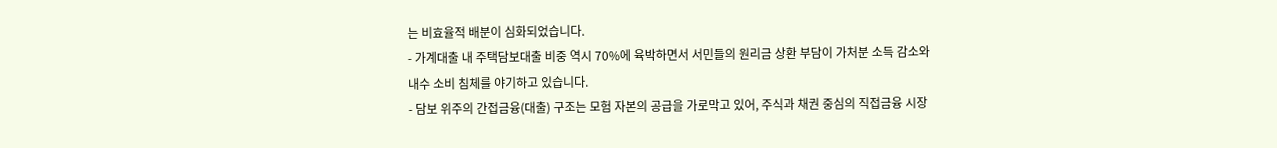는 비효율적 배분이 심화되었습니다.
- 가계대출 내 주택담보대출 비중 역시 70%에 육박하면서 서민들의 원리금 상환 부담이 가처분 소득 감소와 내수 소비 침체를 야기하고 있습니다.
- 담보 위주의 간접금융(대출) 구조는 모험 자본의 공급을 가로막고 있어, 주식과 채권 중심의 직접금융 시장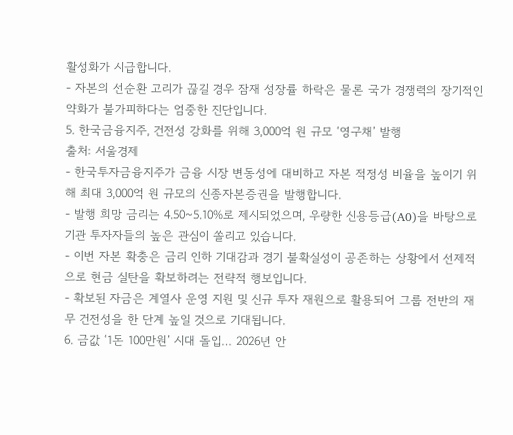활성화가 시급합니다.
- 자본의 선순환 고리가 끊길 경우 잠재 성장률 하락은 물론 국가 경쟁력의 장기적인 약화가 불가피하다는 엄중한 진단입니다.
5. 한국금융지주, 건전성 강화를 위해 3,000억 원 규모 ‘영구채’ 발행
출처: 서울경제
- 한국투자금융지주가 금융 시장 변동성에 대비하고 자본 적정성 비율을 높이기 위해 최대 3,000억 원 규모의 신종자본증권을 발행합니다.
- 발행 희망 금리는 4.50~5.10%로 제시되었으며, 우량한 신용등급(A0)을 바탕으로 기관 투자자들의 높은 관심이 쏠리고 있습니다.
- 이번 자본 확충은 금리 인하 기대감과 경기 불확실성이 공존하는 상황에서 선제적으로 현금 실탄을 확보하려는 전략적 행보입니다.
- 확보된 자금은 계열사 운영 지원 및 신규 투자 재원으로 활용되어 그룹 전반의 재무 건전성을 한 단계 높일 것으로 기대됩니다.
6. 금값 ‘1돈 100만원’ 시대 돌입… 2026년 안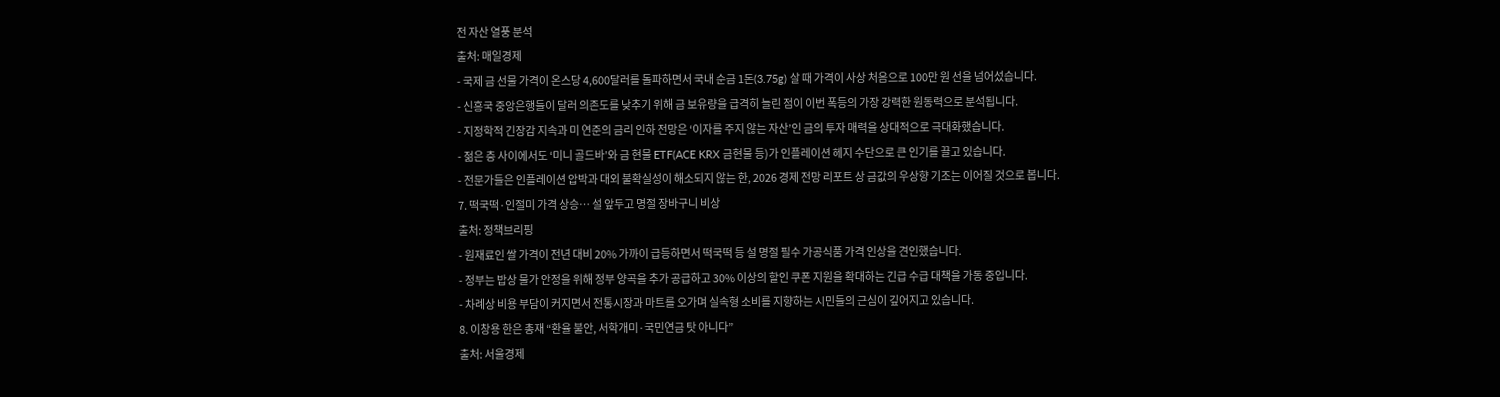전 자산 열풍 분석
출처: 매일경제
- 국제 금 선물 가격이 온스당 4,600달러를 돌파하면서 국내 순금 1돈(3.75g) 살 때 가격이 사상 처음으로 100만 원 선을 넘어섰습니다.
- 신흥국 중앙은행들이 달러 의존도를 낮추기 위해 금 보유량을 급격히 늘린 점이 이번 폭등의 가장 강력한 원동력으로 분석됩니다.
- 지정학적 긴장감 지속과 미 연준의 금리 인하 전망은 ‘이자를 주지 않는 자산’인 금의 투자 매력을 상대적으로 극대화했습니다.
- 젊은 층 사이에서도 ‘미니 골드바’와 금 현물 ETF(ACE KRX 금현물 등)가 인플레이션 헤지 수단으로 큰 인기를 끌고 있습니다.
- 전문가들은 인플레이션 압박과 대외 불확실성이 해소되지 않는 한, 2026 경제 전망 리포트 상 금값의 우상향 기조는 이어질 것으로 봅니다.
7. 떡국떡·인절미 가격 상승… 설 앞두고 명절 장바구니 비상
출처: 정책브리핑
- 원재료인 쌀 가격이 전년 대비 20% 가까이 급등하면서 떡국떡 등 설 명절 필수 가공식품 가격 인상을 견인했습니다.
- 정부는 밥상 물가 안정을 위해 정부 양곡을 추가 공급하고 30% 이상의 할인 쿠폰 지원을 확대하는 긴급 수급 대책을 가동 중입니다.
- 차례상 비용 부담이 커지면서 전통시장과 마트를 오가며 실속형 소비를 지향하는 시민들의 근심이 깊어지고 있습니다.
8. 이창용 한은 총재 “환율 불안, 서학개미·국민연금 탓 아니다”
출처: 서울경제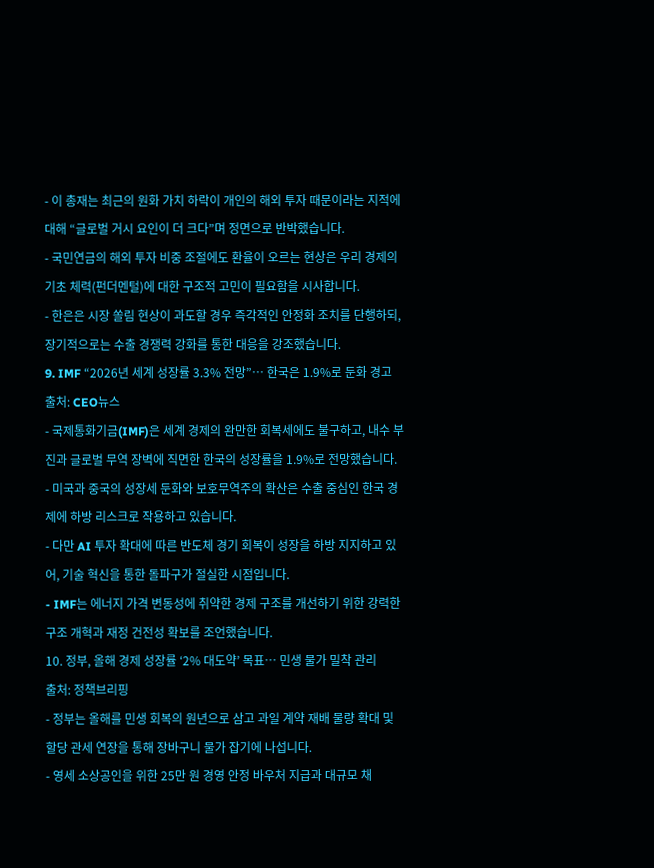- 이 총재는 최근의 원화 가치 하락이 개인의 해외 투자 때문이라는 지적에 대해 “글로벌 거시 요인이 더 크다”며 정면으로 반박했습니다.
- 국민연금의 해외 투자 비중 조절에도 환율이 오르는 현상은 우리 경제의 기초 체력(펀더멘털)에 대한 구조적 고민이 필요함을 시사합니다.
- 한은은 시장 쏠림 현상이 과도할 경우 즉각적인 안정화 조치를 단행하되, 장기적으로는 수출 경쟁력 강화를 통한 대응을 강조했습니다.
9. IMF “2026년 세계 성장률 3.3% 전망”… 한국은 1.9%로 둔화 경고
출처: CEO뉴스
- 국제통화기금(IMF)은 세계 경제의 완만한 회복세에도 불구하고, 내수 부진과 글로벌 무역 장벽에 직면한 한국의 성장률을 1.9%로 전망했습니다.
- 미국과 중국의 성장세 둔화와 보호무역주의 확산은 수출 중심인 한국 경제에 하방 리스크로 작용하고 있습니다.
- 다만 AI 투자 확대에 따른 반도체 경기 회복이 성장을 하방 지지하고 있어, 기술 혁신을 통한 돌파구가 절실한 시점입니다.
- IMF는 에너지 가격 변동성에 취약한 경제 구조를 개선하기 위한 강력한 구조 개혁과 재정 건전성 확보를 조언했습니다.
10. 정부, 올해 경제 성장률 ‘2% 대도약’ 목표… 민생 물가 밀착 관리
출처: 정책브리핑
- 정부는 올해를 민생 회복의 원년으로 삼고 과일 계약 재배 물량 확대 및 할당 관세 연장을 통해 장바구니 물가 잡기에 나섭니다.
- 영세 소상공인을 위한 25만 원 경영 안정 바우처 지급과 대규모 채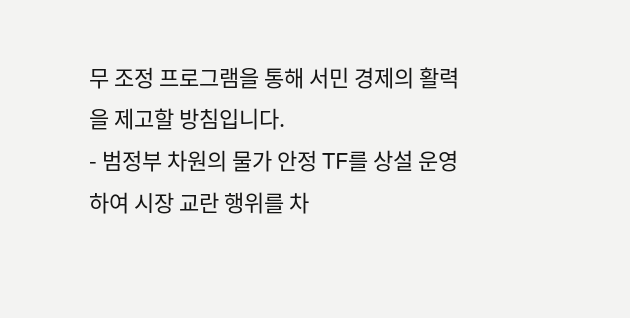무 조정 프로그램을 통해 서민 경제의 활력을 제고할 방침입니다.
- 범정부 차원의 물가 안정 TF를 상설 운영하여 시장 교란 행위를 차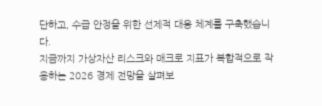단하고, 수급 안정을 위한 선제적 대응 체계를 구축했습니다.
지금까지 가상자산 리스크와 매크로 지표가 복합적으로 작용하는 2026 경제 전망을 살펴보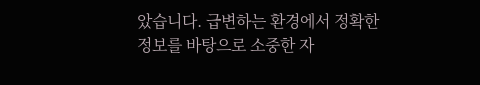았습니다. 급변하는 환경에서 정확한 정보를 바탕으로 소중한 자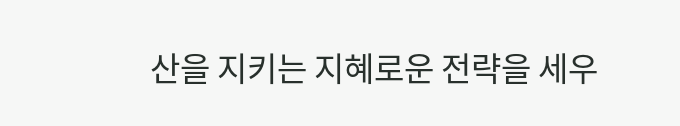산을 지키는 지혜로운 전략을 세우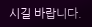시길 바랍니다.